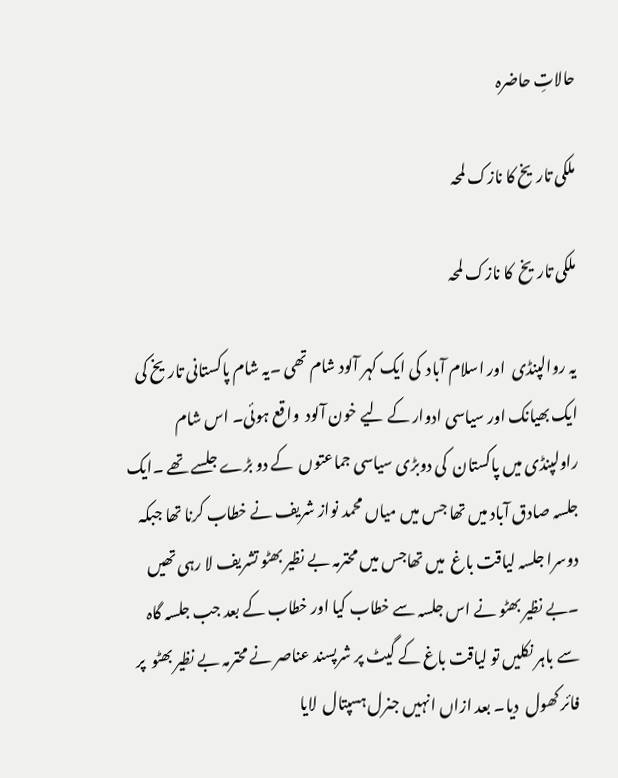حالاتِ حاضرہ

ملکی تاریخ کا نازک لمحہ

ملکی تاریخ  کا نازک لمحہ

یہ روالپنڈی  اور اسلام آباد  کی ایک کہر آلود شام تھی ۔یہ شام پاکستانی تاریخ کی ایک بھیانک اور سیاسی ادوار کے لیے خون آلود  واقع ہوئی۔ اس شام راولپنڈی میں پاکستان  کی دوبڑی سیاسی جماعتوں  کے دو بڑے جلسے تھے ۔ایک جلسہ صادق آباد میں تھا جس میں میاں محمد نواز شریف نے خطاب کرنا تھا جبکہ دوسرا جلسہ لیاقت باغ  میں تھاجس میں محترمہ بے نظیر بھٹو تشریف لا رہی تھیں ۔بے نظیر بھٹو نے اس جلسہ سے خطاب کیا اور خطاب کے بعد جب جلسہ گاہ سے باہر نکلیں تو لیاقت باغ کے گیٹ پر شرپسند عناصر نے محترمہ بے نظیر بھٹو  پر فائر کھول  دیا۔ بعد ازاں انہیں جنرل ہسپتال  لایا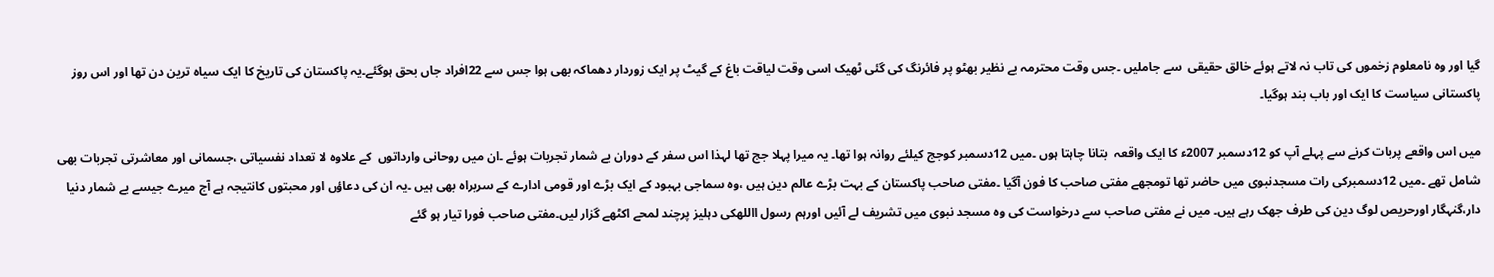گیا اور وہ نامعلوم زخموں کی تاب نہ لاتے ہوئے خالق حقیقی  سے جاملیں ۔جس وقت محترمہ بے نظیر بھٹو پر فائرنگ کی گئی ٹھیک اسی وقت لیاقت باغ کے گیٹ پر ایک زوردار دھماکہ بھی ہوا جس سے 22افراد جاں بحق ہوگئے۔یہ پاکستان کی تاریخ کا ایک سیاہ ترین دن تھا اور اس روز پاکستانی سیاست کا ایک اور باب بند ہوگیا۔

میں اس واقعے پربات کرنے سے پہلے آپ کو 12دسمبر 2007ء کا ایک واقعہ  بتانا چاہتا ہوں ۔میں 12دسمبر کوجج کیلئے روانہ ہوا تھا۔ یہ میرا پہلا جج تھا لہذا اس سفر کے دوران بے شمار تجربات ہوئے ۔ان میں روحانی وارداتوں  کے علاوہ لا تعداد نفسیاتی ،جسمانی اور معاشرتی تجربات بھی شامل تھے ۔میں 12دسمبرکی رات مسجدنبوی میں حاضر تھا تومجھے مفتی صاحب کا فون آگیا ۔مفتی صاحب پاکستان کے بہت بڑے عالم دین ہیں ،وہ سماجی بہبود کے ایک بڑے اور قومی ادارے کے سربراہ بھی ہیں ۔یہ ان کی دعاؤں اور محبتوں کانتیجہ ہے آج میرے جیسے بے شمار دنیا دار،گنہگار اورحریص لوگ دین کی طرف جھک رہے ہیں۔ میں نے مفتی صاحب سے درخواست کی وہ مسجد نبوی میں تشریف لے آئیں اورہم رسول االلهکی دہلیز پرچند لمحے اکٹھے گزار لیں۔مفتی صاحب فورا تیار ہو گئے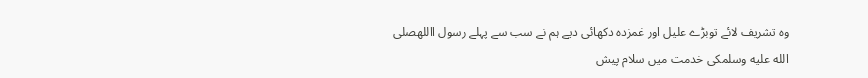وہ تشریف لائے توبڑے علیل اور غمزدہ دکھائی دیے ہم نے سب سے پہلے رسول االلهصلى الله عليه وسلمکی خدمت میں سلام پیش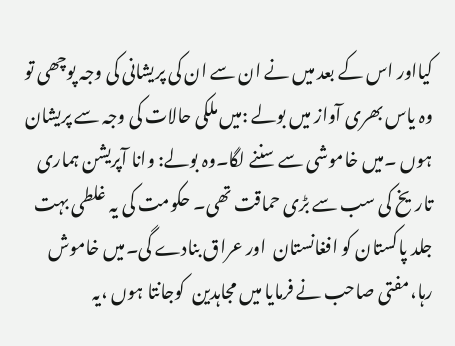کیااور اس کے بعد میں نے ان سے ان کی پریشانی کی وجہ پوچھی تو وہ یاس بھری آواز میں بولے :میں ملکی حالات کی وجہ سے پریشان ہوں ۔میں خاموشی سے سننے لگا۔وہ بولے: وانا آپریشن ہماری تاریخ کی سب سے بڑی حماقت تھی۔ حکومت کی یہ غلطی بہت جلد پاکستان کو افغانستان  اور عراق بنادے گی۔میں خاموش رہا،مفتی صاحب نے فرمایا میں مجاہدین  کوجانتا ہوں ،یہ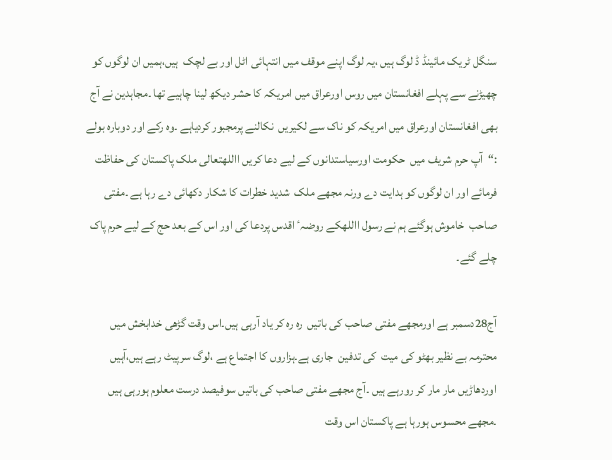سنگل ٹریک مائینڈ ڈ لوگ ہیں ،یہ لوگ اپنے موقف میں انتہائی اٹل اور بے لچک  ہیں،ہمیں ان لوگوں کو چھیڑنے سے پہلے افغانستان میں روس اورعراق میں امریکہ کا حشر دیکھ لینا چاہیے تھا ۔مجاہدین نے آج بھی افغانستان اورعراق میں امریکہ کو ناک سے لکیریں  نکالنے پرمجبور کردیاہے ۔وہ رکے اور دوبارہ بولے :“آپ حرم شریف میں  حکومت اورسیاستدانوں کے لیے دعا کریں االلهتعالی ملک پاکستان کی حفاظت فرمائے اور ان لوگوں کو ہدایت دے ورنہ مجھے ملک  شدید خطرات کا شکار دکھائی دے رہا ہے ۔مفتی  صاحب  خاموش ہوگئے ہم نے رسول االلهکے روضہٴ اقدس پردعا کی اور اس کے بعد حج کے لیے حرم پاک چلے گئے۔

آج28دسمبر ہے اورمجھے مفتی صاحب کی باتیں  رہ رہ کر یاد آرہی ہیں۔اس وقت گڑھی خدابخش میں محترمہ بے نظیر بھٹو کی میت  کی تدفین  جاری ہے۔ہزاروں کا اجتماع ہے ،لوگ سرپیٹ رہے ہیں،آہیں  اوردھاڑیں مار مار کر رورہے ہیں ۔آج مجھے مفتی صاحب کی باتیں سوفیصد درست معلوم ہورہی ہیں ۔مجھے محسوس ہورہا ہے پاکستان اس وقت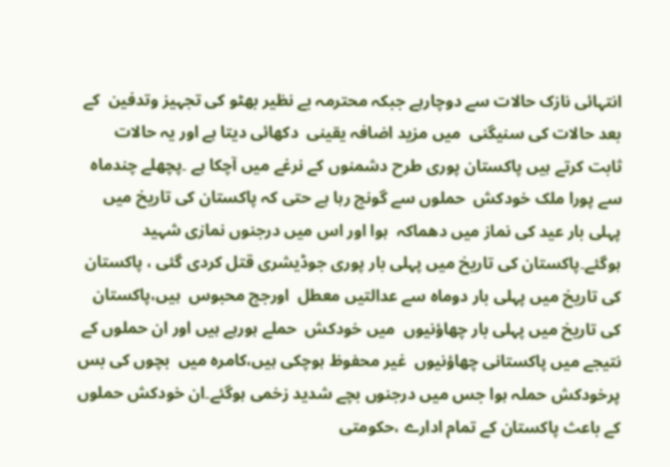انتہائی نازک حالات سے دوچارہے جبکہ محترمہ بے نظیر بھٹو کی تجہیز وتدفین  کے بعد حالات کی سنیگنی  میں مزید اضافہ یقینی  دکھائی دیتا ہے اور یہ حالات  ثابت کرتے ہیں پاکستان پوری طرح دشمنوں کے نرغے میں آچکا ہے ۔پچھلے چندماہ سے پورا ملک خودکش  حملوں سے گونج رہا ہے حتی کہ پاکستان کی تاریخ میں پہلی بار عید کی نماز میں دھماکہ  ہوا اور اس میں درجنوں نمازی شہید ہوگئے۔پاکستان کی تاریخ میں پہلی بار پوری جوڈیشری قتل کردی گئی ، پاکستان  کی تاریخ میں پہلی بار دوماہ سے عدالتیں معطل  اورجج محبوس  ہیں،پاکستان کی تاریخ میں پہلی بار چھاؤنیوں  میں خودکش  حملے ہورہے ہیں اور ان حملوں کے نتیجے میں پاکستانی چھاؤنیوں  غیر محفوظ ہوچکی ہیں،کامرہ میں  بچوں کی بس پرخودکش حملہ ہوا جس میں درجنوں بچے شدید زخمی ہوگئے۔ان خودکش حملوں کے باعث پاکستان کے تمام ادارے ،حکومتی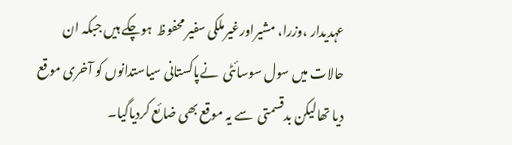عہدیدار ،وزرا، مشیراورغیرملکی سفیر محفوظ  ہوچکے ہیں جبکہ ان حالات میں سول سوسائٹی  نےپاکستانی سیاستدانوں کو آخری موقع دیا تھالیکن بدقسمتی  سے یہ موقع بھی ضائع کردیاگیا۔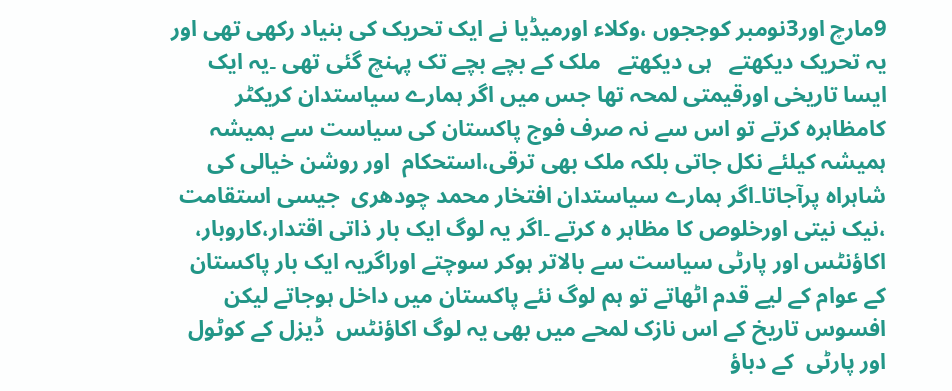9مارچ اور3نومبر کوججوں ،وکلاء اورمیڈیا نے ایک تحریک کی بنیاد رکھی تھی اور یہ تحریک دیکھتے   ہی دیکھتے   ملک کے بچے بچے تک پہنچ گئی تھی ۔یہ ایک  ایسا تاریخی اورقیمتی لمحہ تھا جس میں اگر ہمارے سیاستدان کریکٹر کامظاہرہ کرتے تو اس سے نہ صرف فوج پاکستان کی سیاست سے ہمیشہ  ہمیشہ کیلئے نکل جاتی بلکہ ملک بھی ترقی،استحکام  اور روشن خیالی کی شاہراہ پرآجاتا۔اگر ہمارے سیاستدان افتخار محمد چودھری  جیسی استقامت ،نیک نیتی اورخلوص کا مظاہر ہ کرتے ۔اگر یہ لوگ ایک بار ذاتی اقتدار،کاروبار، اکاؤنٹس اور پارٹی سیاست سے بالاتر ہوکر سوچتے اوراگریہ ایک بار پاکستان کے عوام کے لیے قدم اٹھاتے تو ہم لوگ نئے پاکستان میں داخل ہوجاتے لیکن افسوس تاریخ کے اس نازک لمحے میں بھی یہ لوگ اکاؤنٹس  ڈیزل کے کوٹول  اور پارٹی  کے دباؤ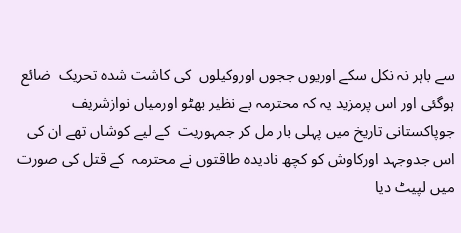سے باہر نہ نکل سکے اوریوں ججوں اوروکیلوں  کی کاشت شدہ تحریک  ضائع ہوگئی اور اس پرمزید یہ کہ محترمہ بے نظیر بھٹو اورمیاں نوازشریف  جوپاکستانی تاریخ میں پہلی بار مل کر جمہوریت  کے لیے کوشاں تھے ان کی اس جدوجہد اورکاوش کو کچھ نادیدہ طاقتوں نے محترمہ  کے قتل کی صورت میں لپیٹ دیا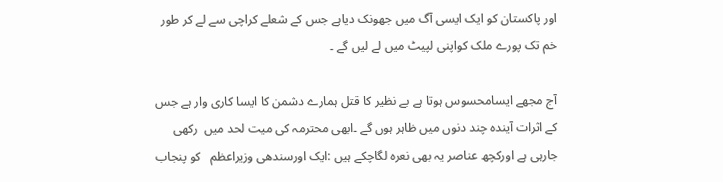اور پاکستان کو ایک ایسی آگ میں جھونک دیاہے جس کے شعلے کراچی سے لے کر طور خم تک پورے ملک کواپنی لپیٹ میں لے لیں گے ۔

آج مجھے ایسامحسوس ہوتا ہے بے نظیر کا قتل ہمارے دشمن کا ایسا کاری وار ہے جس کے اثرات آیندہ چند دنوں میں ظاہر ہوں گے ۔ابھی محترمہ کی میت لحد میں  رکھی جارہی ہے اورکچھ عناصر یہ بھی نعرہ لگاچکے ہیں :ایک اورسندھی وزیراعظم   کو پنجاب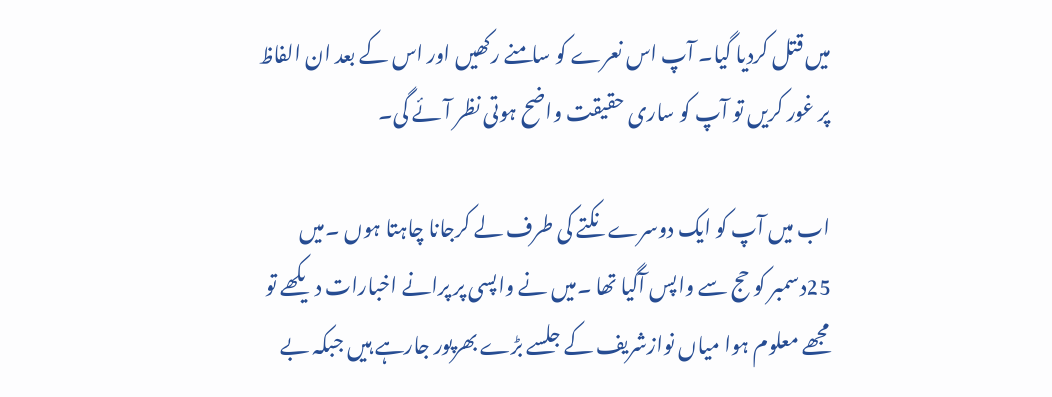میں قتل کردیا گیا۔ آپ اس نعرے کو سامنے رکھیں اور اس کے بعد ان الفاظ پر غور کریں تو آپ کو ساری حقیقت واضح ہوتی نظر آئے گی۔

اب میں آپ کو ایک دوسرے نکتے کی طرف لے کرجانا چاہتا ہوں ۔میں 25دسمبر کو حج سے واپس آگیا تھا ۔میں نے واپسی پر پرانے اخبارات دیکھے تو مجھے معلوم ہوا میاں نوازشریف کے جلسے بڑے بھرپور جارہے ہیں جبکہ بے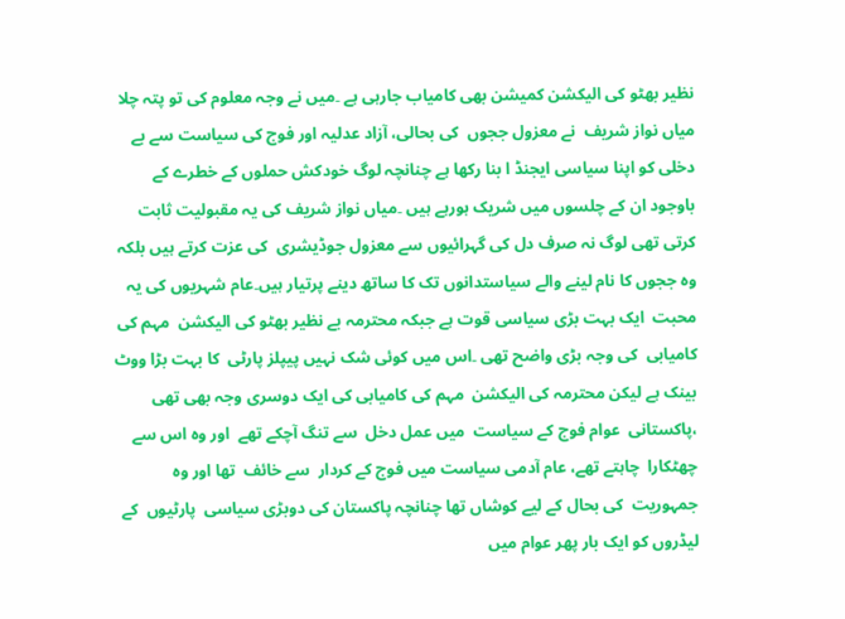نظیر بھٹو کی الیکشن کمیشن بھی کامیاب جارہی ہے ۔میں نے وجہ معلوم کی تو پتہ چلا میاں نواز شریف  نے معزول ججوں  کی بحالی، آزاد عدلیہ اور فوج کی سیاست سے بے دخلی کو اپنا سیاسی ایجنڈ ا بنا رکھا ہے چنانچہ لوگ خودکش حملوں کے خطرے کے باوجود ان کے چلسوں میں شریک ہورہے ہیں ۔میاں نواز شریف کی یہ مقبولیت ثابت کرتی تھی لوگ نہ صرف دل کی گہرائیوں سے معزول جوڈیشری  کی عزت کرتے ہیں بلکہ وہ ججوں کا نام لینے والے سیاستدانوں تک کا ساتھ دینے پرتیار ہیں۔عام شہریوں کی یہ محبت  ایک بہت بڑی سیاسی قوت ہے جبکہ محترمہ بے نظیر بھٹو کی الیکشن  مہم کی کامیابی  کی وجہ بڑی واضح تھی ۔اس میں کوئی شک نہیں پیپلز پارٹی  کا بہت بڑا ووٹ بینک ہے لیکن محترمہ کی الیکشن  مہم کی کامیابی کی ایک دوسری وجہ بھی تھی ،پاکستانی  عوام فوج کے سیاست  میں عمل دخل  سے تنگ آچکے تھے  اور وہ اس سے چھٹکارا  چاہتے تھے، عام آدمی سیاست میں فوج کے کردار  سے خائف  تھا اور وہ جمہوریت  کی بحال کے لیے کوشاں تھا چنانچہ پاکستان کی دوبڑی سیاسی  پارٹیوں  کے لیڈروں کو ایک بار پھر عوام میں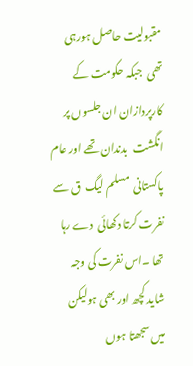مقبولیت حاصل ہورہی تھی  جبکہ حکومت کے کارپردازان ان جلسوں پر انگشت  بدندان تھے اور عام پاکستانی  مسلم لیگ  ق سے نفرت کرتا دکھائی  دے رہا تھا ۔اس نفرت کی وجہ شاید کچھ اور بھی ہولیکن  میں سجھتا ہوں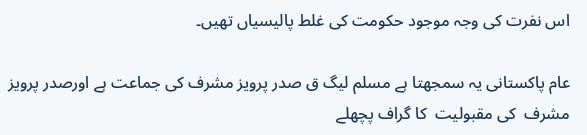اس نفرت کی وجہ موجود حکومت کی غلط پالیسیاں تھیں۔

عام پاکستانی یہ سمجھتا ہے مسلم لیگ ق صدر پرویز مشرف کی جماعت ہے اورصدر پرویز مشرف  کی مقبولیت  کا گراف پچھلے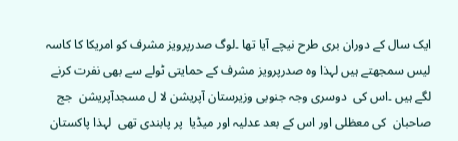ایک سال کے دوران بری طرح نیچے آیا تھا ۔لوگ صدرپرویز مشرف کو امریکا کا کاسہ لیس سمجھتے ہیں لہذا وہ صدرپرویز مشرف کے حمایتی ٹولے سے بھی نفرت کرنے لگے ہیں ۔اس کی  دوسری وجہ جنوبی وزیرستان آپریشن لا ل مسجدآپریشن  جج صاحبان  کی معظلی اور اس کے بعد عدلیہ اور میڈیا  پر پابندی تھی  لہذا پاکستان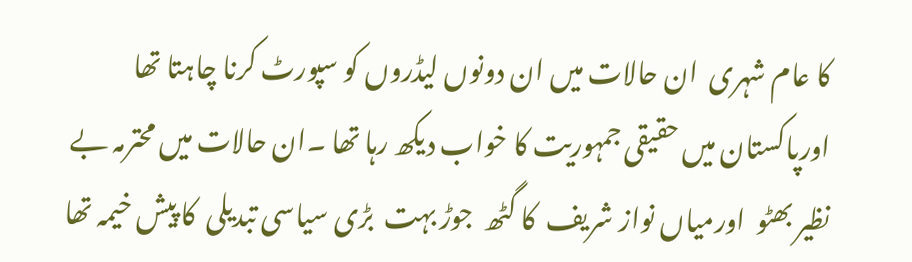کا عام شہری  ان حالات میں ان دونوں لیڈروں کو سپورٹ کرنا چاہتا تھا اورپاکستان میں حقیقی جمہوریت کا خواب دیکھ رہا تھا ۔ان حالات میں محترمہ بے نظیر بھٹو  اورمیاں نواز شریف  کا گٹھ  جوڑ بہت  بڑی سیاسی تبدیلی  کا پیش خیمہ تھا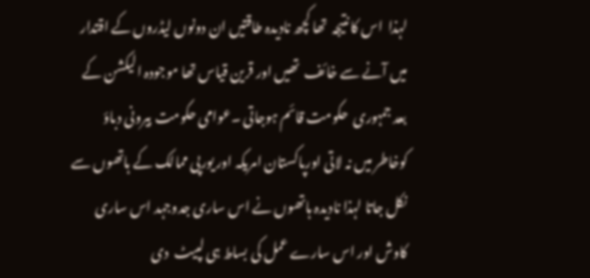لہذا  اس کا نتیجہ  تھا کچھ نادیدہ طاقتیں ان دونوں لیڈروں کے اقتدار میں آنے سے خائف  تھیں اور قرین قیاس تھا موجودہ الیکشن کے بعد جمہوری  حکومت قائم ہوجاتی ۔عوامی حکومت بیرونی دباؤ کوخاطر میں نہ لاتی اورپاکستان امریکہ اور یورپی ممالک کے ہاتھوں سے نکل جاتا لہذا نادیدہ ہاتھوں نے اس ساری جدوجہد اس ساری کاوش اور اس سارے عمل کی بساط ہی لپیٹ  دی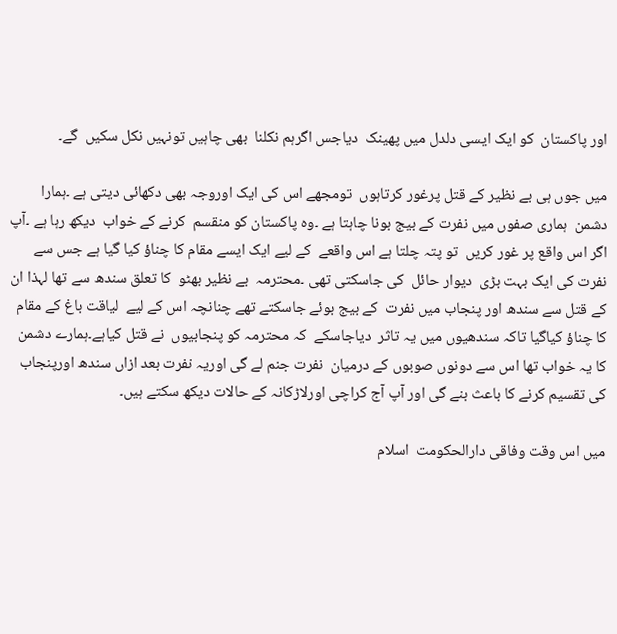اور پاکستان  کو ایک ایسی دلدل میں پھینک  دیاجس اگرہم نکلنا  بھی چاہیں تونہیں نکل سکیں  گے۔

میں جوں ہی بے نظیر کے قتل پرغور کرتاہوں  تومجھے اس کی ایک اوروجہ بھی دکھائی دیتی ہے ۔ہمارا دشمن  ہماری صفوں میں نفرت کے بیج بونا چاہتا ہے ۔وہ پاکستان کو منقسم  کرنے کے خواب  دیکھ رہا ہے ۔آپ اگر اس واقع پر غور کریں  تو پتہ چلتا ہے اس واقعے  کے لیے ایک ایسے مقام کا چناؤ کیا گیا ہے جس سے نفرت کی ایک بہت بڑی  دیوار حائل  کی جاسکتی تھی ۔محترمہ  بے نظیر بھٹو  کا تعلق سندھ سے تھا لہذا ان کے قتل سے سندھ اور پنجاب میں نفرت  کے بیج بوئے جاسکتے تھے چنانچہ اس کے لیے  لیاقت باغ کے مقام کا چناؤ کیاگیا تاکہ سندھیوں میں یہ تاثر  دیاجاسکے  کہ محترمہ کو پنجابیوں  نے قتل کیاہے۔ہمارے دشمن کا یہ خواب تھا اس سے دونوں صوبوں کے درمیان  نفرت جنم لے گی اوریہ نفرت بعد ازاں سندھ اورپنجاب کی تقسیم کرنے کا باعث بنے گی اور آپ آج کراچی اورلاڑکانہ کے حالات دیکھ سکتے ہیں۔

میں اس وقت وفاقی دارالحکومت  اسلام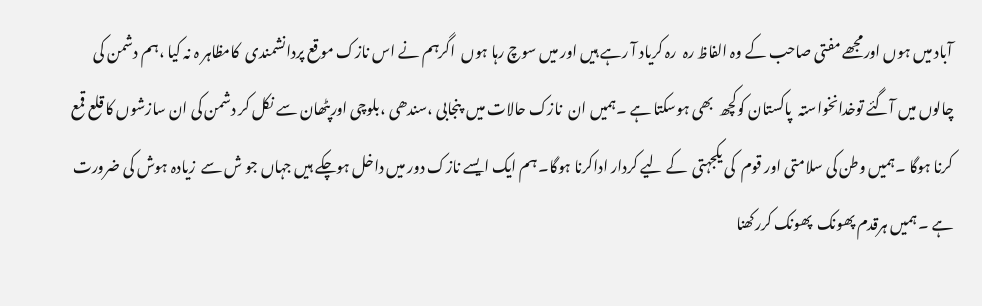آباد میں ہوں اورمجھے مفتی صاحب کے وہ الفاظ رہ  رہ کریاد آ رہے ہیں اور میں سوچ رہا ہوں  اگرہم نے اس نازک موقع پردانشمندی  کامظاہر ہ نہ کیا ،ہم دشمن کی چالوں میں آگئے توخدانخواستہ  پاکستان کوکچھ  بھی ہوسکتا ہے ۔ہمیں ان  نازک حالات میں  پنجابی ،سندھی ،بلوچی اورپٹھان سے نکل کر دشمن کی ان سازشوں کا قلع قمع کرنا ہوگا ۔ہمیں وطن کی سلامتی اور قوم  کی یکجہتی  کے لیے کردار اداکرنا ہوگا۔ ہم ایک ایسے نازک دور میں داخل ہوچکے ہیں جہاں جو ش سے  زیادہ ہوش کی ضرورت ہے ۔ ہمیں ہرقدم پھونک  پھونک کررکھنا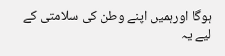ہوگا اورہمیں اپنے وطن کی سلامتی کے لیے یہ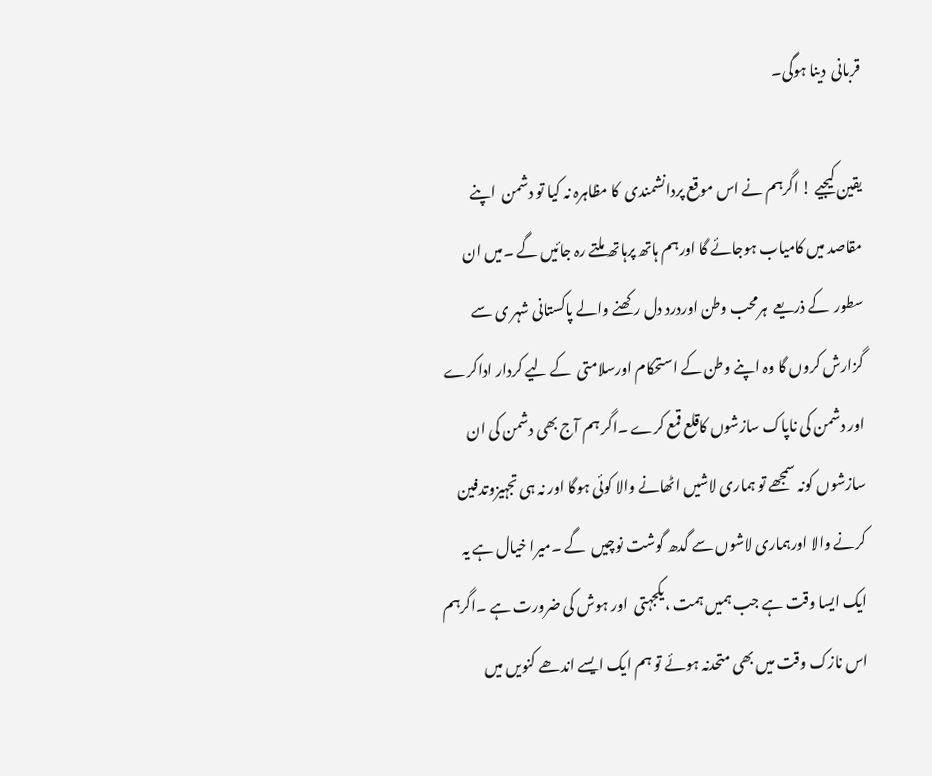قربانی  دینا ہوگی۔

یقین کیجیے ! اگرہم نے اس موقع پردانشمندی  کا مظاہرہ نہ کیا تو دشمن  اپنے مقاصد میں کامیاب ہوجائے گا اورہم ہاتھ پرہاتھ ملتے رہ جائیں گے ۔میں ان سطور  کے ذریعے  ہرمحب وطن اوردرد دل رکھنے والے پاکستانی شہر ی سے گزارش کروں گا وہ اپنے وطن کے استحکام اورسلامتی  کے لیے کردار اداکرے اور دشمن کی ناپاک سازشوں کاقلع قمع کرے ۔اگر ہم آج بھی دشمن کی ان سازشوں کونہ سمجھے تو ہماری لاشیں اٹھانے والا کوئی ہوگا اور نہ ہی تجہیزوتدفین کرنے والا اورہماری لاشوں سے گدھ گوشت نوچیں  گے ۔میرا خیال ہے یہ ایک ایسا وقت ہے جب ہمیں ہمت ،یکجہتی  اور ہوش کی ضرورت ہے ۔اگرہم اس نازک وقت میں بھی متحدنہ ہوئے تو ہم ایک ایسے اندھے کنویں میں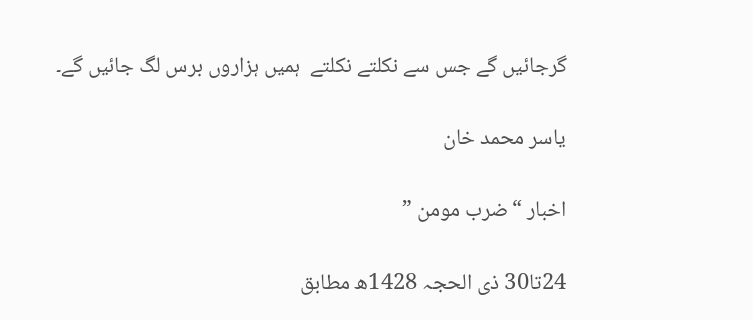گرجائیں گے جس سے نکلتے نکلتے  ہمیں ہزاروں برس لگ جائیں گے۔

یاسر محمد خان

اخبار “ضرب مومن ”

24تا30 ذی الحجہ 1428ھ مطابق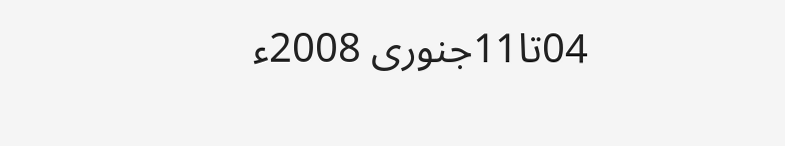04تا11جنوری 2008ء